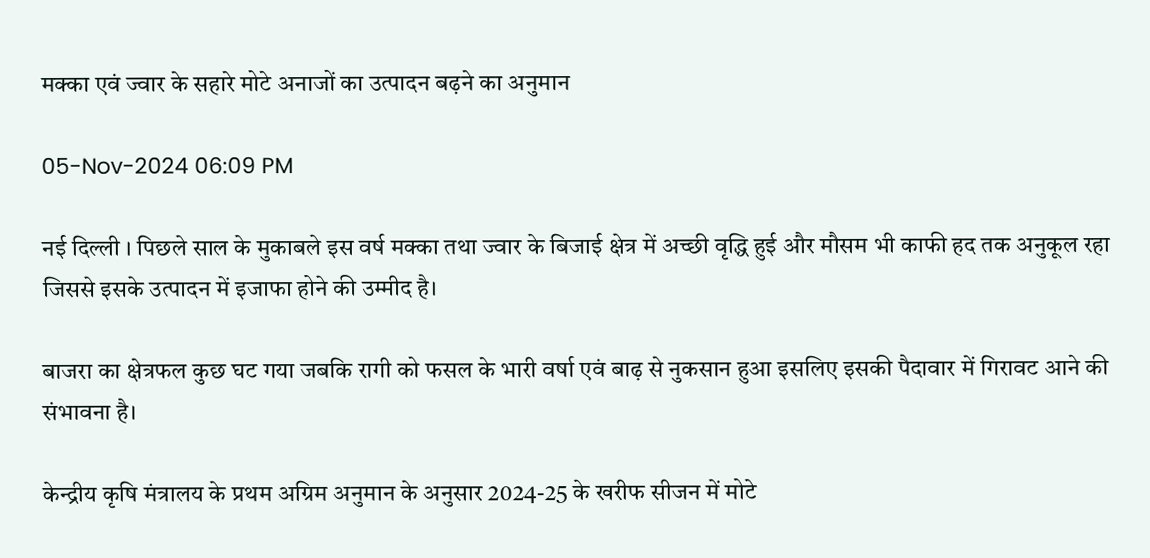मक्का एवं ज्वार के सहारे मोटे अनाजों का उत्पादन बढ़ने का अनुमान

05-Nov-2024 06:09 PM

नई दिल्ली । पिछले साल के मुकाबले इस वर्ष मक्का तथा ज्वार के बिजाई क्षेत्र में अच्छी वृद्धि हुई और मौसम भी काफी हद तक अनुकूल रहा जिससे इसके उत्पादन में इजाफा होने की उम्मीद है।

बाजरा का क्षेत्रफल कुछ घट गया जबकि रागी को फसल के भारी वर्षा एवं बाढ़ से नुकसान हुआ इसलिए इसकी पैदावार में गिरावट आने की संभावना है।

केन्द्रीय कृषि मंत्रालय के प्रथम अग्रिम अनुमान के अनुसार 2024-25 के खरीफ सीजन में मोटे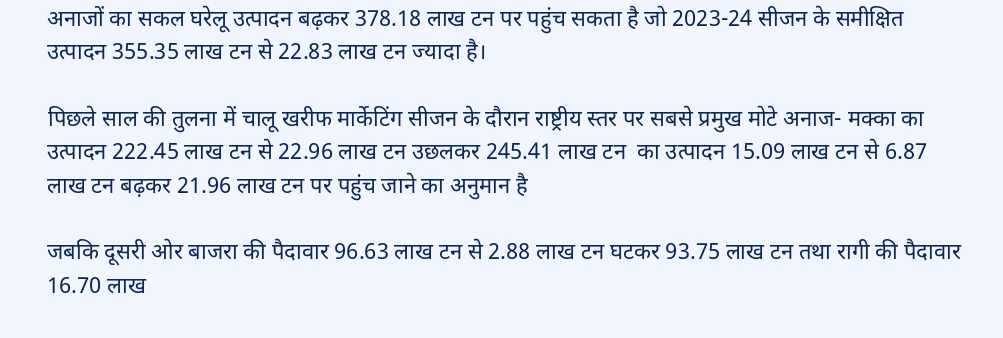अनाजों का सकल घरेलू उत्पादन बढ़कर 378.18 लाख टन पर पहुंच सकता है जो 2023-24 सीजन के समीक्षित उत्पादन 355.35 लाख टन से 22.83 लाख टन ज्यादा है।

पिछले साल की तुलना में चालू खरीफ मार्केटिंग सीजन के दौरान राष्ट्रीय स्तर पर सबसे प्रमुख मोटे अनाज- मक्का का उत्पादन 222.45 लाख टन से 22.96 लाख टन उछलकर 245.41 लाख टन  का उत्पादन 15.09 लाख टन से 6.87 लाख टन बढ़कर 21.96 लाख टन पर पहुंच जाने का अनुमान है

जबकि दूसरी ओर बाजरा की पैदावार 96.63 लाख टन से 2.88 लाख टन घटकर 93.75 लाख टन तथा रागी की पैदावार 16.70 लाख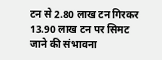टन से 2.80 लाख टन गिरकर 13.90 लाख टन पर सिमट जाने की संभावना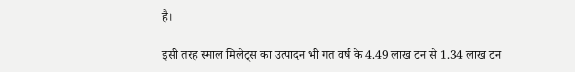है।

इसी तरह स्माल मिलेट्स का उत्पादन भी गत वर्ष के 4.49 लाख टन से 1.34 लाख टन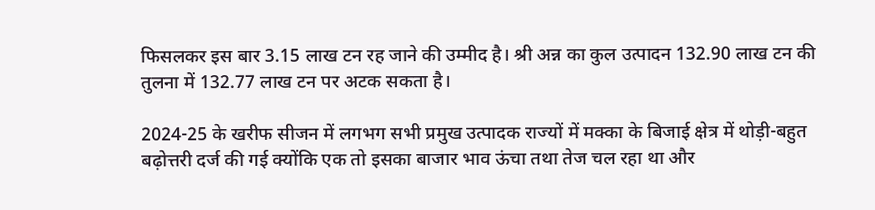फिसलकर इस बार 3.15 लाख टन रह जाने की उम्मीद है। श्री अन्न का कुल उत्पादन 132.90 लाख टन की तुलना में 132.77 लाख टन पर अटक सकता है।

2024-25 के खरीफ सीजन में लगभग सभी प्रमुख उत्पादक राज्यों में मक्का के बिजाई क्षेत्र में थोड़ी-बहुत बढ़ोत्तरी दर्ज की गई क्योंकि एक तो इसका बाजार भाव ऊंचा तथा तेज चल रहा था और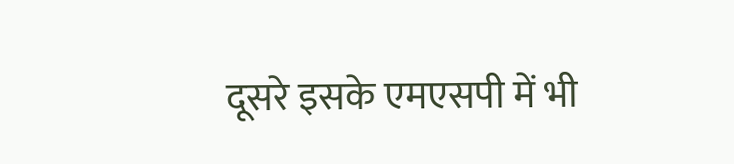दूसरे इसके एमएसपी में भी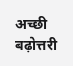अच्छी बढ़ोत्तरी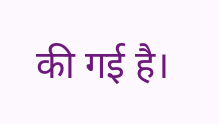की गई है।